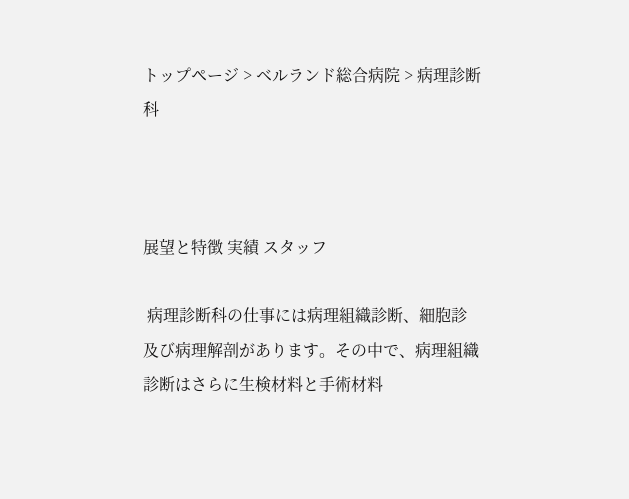トップページ > ベルランド総合病院 > 病理診断科



展望と特徴 実績 スタッフ

 病理診断科の仕事には病理組織診断、細胞診及び病理解剖があります。その中で、病理組織診断はさらに生検材料と手術材料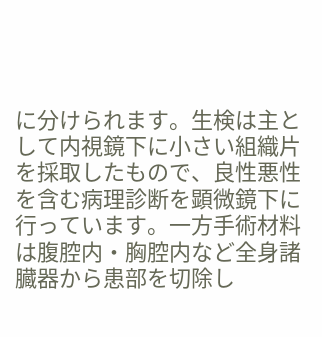に分けられます。生検は主として内視鏡下に小さい組織片を採取したもので、良性悪性を含む病理診断を顕微鏡下に行っています。一方手術材料は腹腔内・胸腔内など全身諸臓器から患部を切除し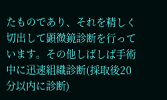たものであり、それを精しく切出して顕微鏡診断を行っています。その他しばしば手術中に迅速組織診断(採取後20分以内に診断)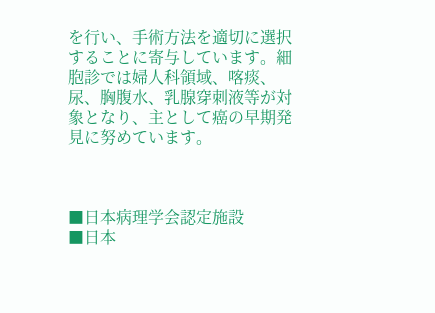を行い、手術方法を適切に選択することに寄与しています。細胞診では婦人科領域、喀痰、尿、胸腹水、乳腺穿刺液等が対象となり、主として癌の早期発見に努めています。



■日本病理学会認定施設
■日本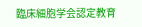臨床細胞学会認定教育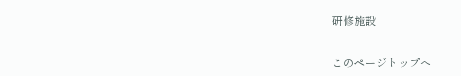研修施設


このページトップへ